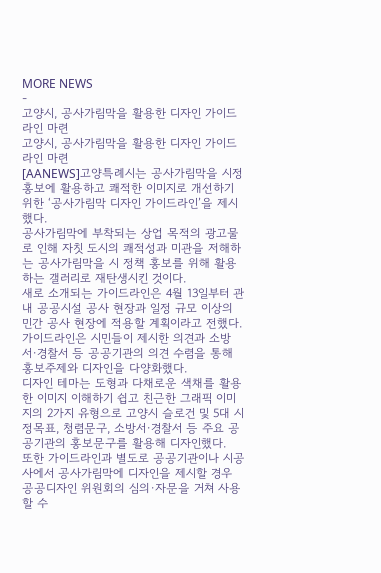MORE NEWS
-
고양시, 공사가림막을 활용한 디자인 가이드라인 마련
고양시, 공사가림막을 활용한 디자인 가이드라인 마련
[AANEWS]고양특례시는 공사가림막을 시정 홍보에 활용하고 쾌적한 이미지로 개선하기 위한 ‘공사가림막 디자인 가이드라인’을 제시했다.
공사가림막에 부착되는 상업 목적의 광고물로 인해 자칫 도시의 쾌적성과 미관을 저해하는 공사가림막을 시 정책 홍보를 위해 활용하는 갤러리로 재탄생시킨 것이다.
새로 소개되는 가이드라인은 4월 13일부터 관내 공공시설 공사 현장과 일정 규모 이상의 민간 공사 현장에 적용할 계획이라고 전했다.
가이드라인은 시민들이 제시한 의견과 소방서·경찰서 등 공공기관의 의견 수렴을 통해 홍보주제와 디자인을 다양화했다.
디자인 테마는 도형과 다채로운 색채를 활용한 이미지 이해하기 쉽고 친근한 그래픽 이미지의 2가지 유형으로 고양시 슬로건 및 5대 시정목표, 청렴문구, 소방서·경찰서 등 주요 공공기관의 홍보문구를 활용해 디자인했다.
또한 가이드라인과 별도로 공공기관이나 시공사에서 공사가림막에 디자인을 제시할 경우 공공디자인 위원회의 심의·자문을 거쳐 사용할 수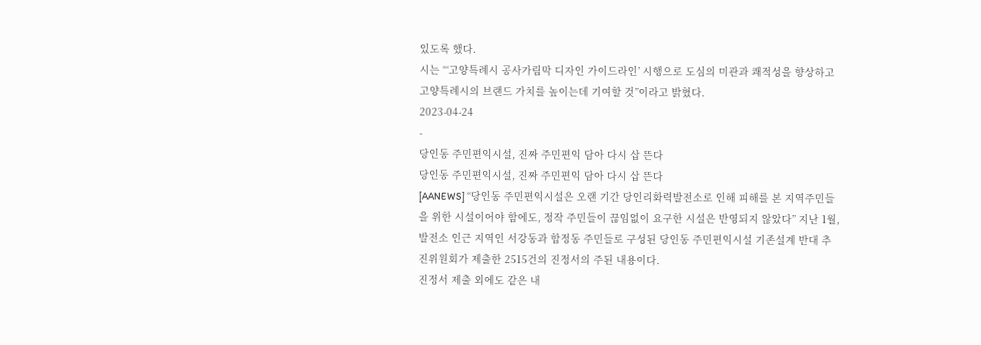있도록 했다.
시는 “‘고양특례시 공사가림막 디자인 가이드라인’ 시행으로 도심의 미관과 쾌적성을 향상하고 고양특례시의 브랜드 가치를 높이는데 기여할 것”이라고 밝혔다.
2023-04-24
-
당인동 주민편익시설, 진짜 주민편익 담아 다시 삽 뜬다
당인동 주민편익시설, 진짜 주민편익 담아 다시 삽 뜬다
[AANEWS] “당인동 주민편익시설은 오랜 기간 당인리화력발전소로 인해 피해를 본 지역주민들을 위한 시설이어야 함에도, 정작 주민들이 끊임없이 요구한 시설은 반영되지 않았다” 지난 1월, 발전소 인근 지역인 서강동과 합정동 주민들로 구성된 당인동 주민편익시설 기존설계 반대 추진위원회가 제출한 2515건의 진정서의 주된 내용이다.
진정서 제출 외에도 같은 내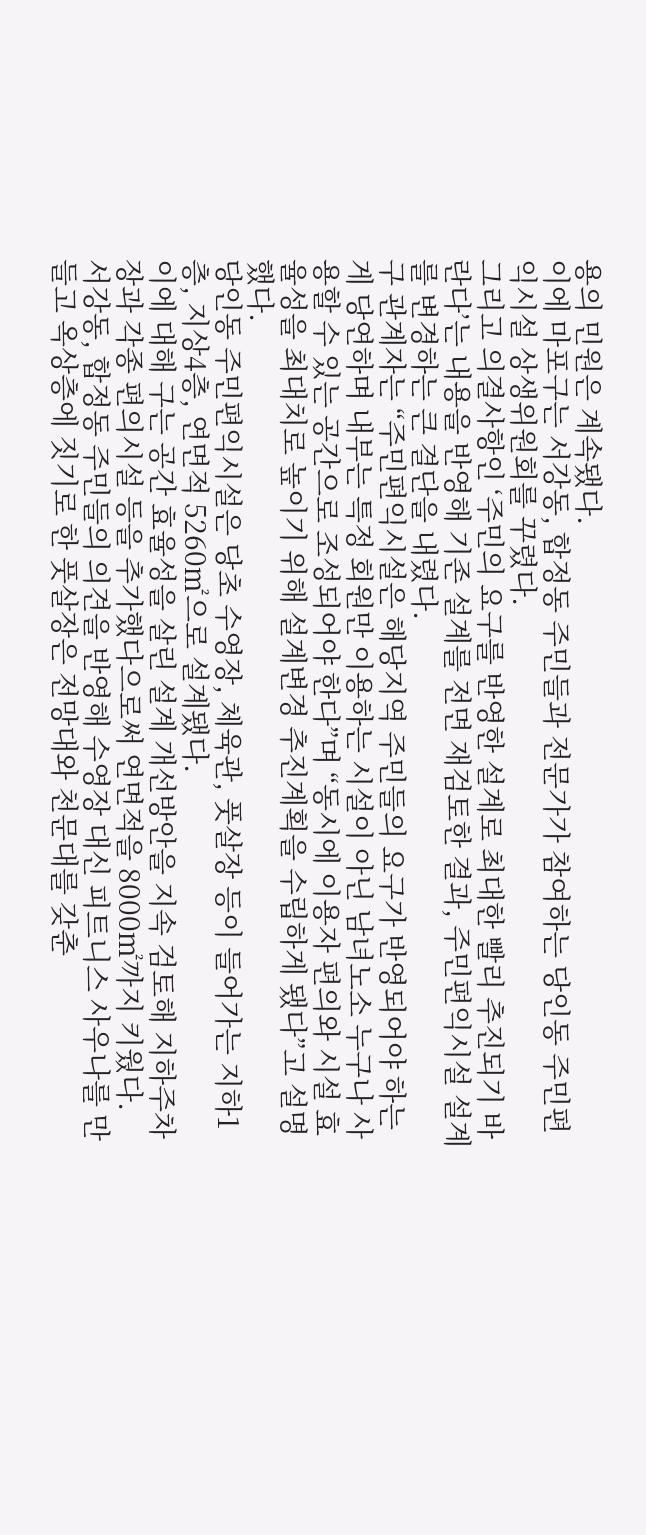용의 민원은 계속됐다.
이에 마포구는 서강동, 합정동 주민들과 전문가가 참여하는 당인동 주민편익시설 상생위원회를 꾸렸다.
그리고 의결사항인 ‘주민의 요구를 반영한 설계로 최대한 빨리 추진되기 바란다’는 내용을 반영해 기존 설계를 전면 재검토한 결과, 주민편익시설 설계를 변경하는 큰 결단을 내렸다.
구 관계자는 “주민편익시설은 해당지역 주민들의 요구가 반영되어야 하는 게 당연하며 내부는 특정 회원만 이용하는 시설이 아닌 남녀노소 누구나 사용할 수 있는 공간으로 조성되어야 한다”며 “동시에 이용자 편의와 시설 효율성을 최대치로 높이기 위해 설계변경 추진계획을 수립하게 됐다”고 설명했다.
당인동 주민편익시설은 당초 수영장, 체육관, 풋살장 등이 들어가는 지하1층, 지상4층, 연면적 5260㎡으로 설계됐다.
이에 대해 구는 공간 효율성을 살린 설계 개선방안을 지속 검토해 지하주차장과 각종 편의시설 등을 추가했다으로써 연면적을 8000㎡까지 키웠다.
서강동, 합정동 주민들의 의견을 반영해 수영장 대신 피트니스 사우나를 만들고 옥상층에 짓기로 한 풋살장은 전망대와 천문대를 갖춘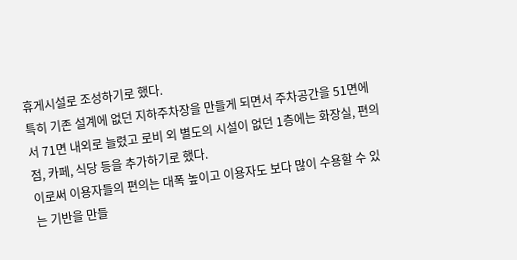휴게시설로 조성하기로 했다.
특히 기존 설계에 없던 지하주차장을 만들게 되면서 주차공간을 51면에서 71면 내외로 늘렸고 로비 외 별도의 시설이 없던 1층에는 화장실, 편의점, 카페, 식당 등을 추가하기로 했다.
이로써 이용자들의 편의는 대폭 높이고 이용자도 보다 많이 수용할 수 있는 기반을 만들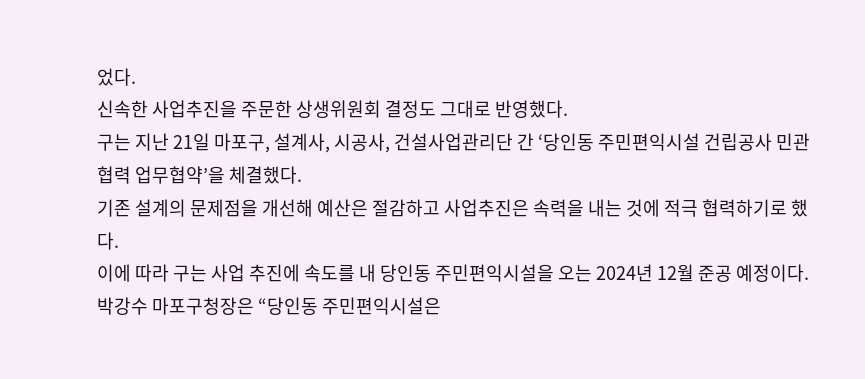었다.
신속한 사업추진을 주문한 상생위원회 결정도 그대로 반영했다.
구는 지난 21일 마포구, 설계사, 시공사, 건설사업관리단 간 ‘당인동 주민편익시설 건립공사 민관 협력 업무협약’을 체결했다.
기존 설계의 문제점을 개선해 예산은 절감하고 사업추진은 속력을 내는 것에 적극 협력하기로 했다.
이에 따라 구는 사업 추진에 속도를 내 당인동 주민편익시설을 오는 2024년 12월 준공 예정이다.
박강수 마포구청장은 “당인동 주민편익시설은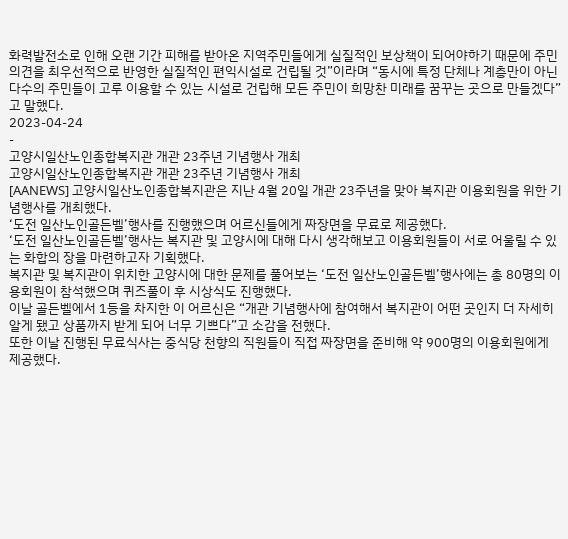화력발전소로 인해 오랜 기간 피해를 받아온 지역주민들에게 실질적인 보상책이 되어야하기 때문에 주민 의견을 최우선적으로 반영한 실질적인 편익시설로 건립될 것”이라며 “동시에 특정 단체나 계층만이 아닌 다수의 주민들이 고루 이용할 수 있는 시설로 건립해 모든 주민이 희망찬 미래를 꿈꾸는 곳으로 만들겠다”고 말했다.
2023-04-24
-
고양시일산노인종합복지관 개관 23주년 기념행사 개최
고양시일산노인종합복지관 개관 23주년 기념행사 개최
[AANEWS] 고양시일산노인종합복지관은 지난 4월 20일 개관 23주년을 맞아 복지관 이용회원을 위한 기념행사를 개최했다.
‘도전 일산노인골든벨’행사를 진행했으며 어르신들에게 짜장면을 무료로 제공했다.
‘도전 일산노인골든벨’행사는 복지관 및 고양시에 대해 다시 생각해보고 이용회원들이 서로 어울릴 수 있는 화합의 장을 마련하고자 기획했다.
복지관 및 복지관이 위치한 고양시에 대한 문제를 풀어보는 ‘도전 일산노인골든벨’행사에는 총 80명의 이용회원이 참석했으며 퀴즈풀이 후 시상식도 진행했다.
이날 골든벨에서 1등을 차지한 이 어르신은 “개관 기념행사에 참여해서 복지관이 어떤 곳인지 더 자세히 알게 됐고 상품까지 받게 되어 너무 기쁘다”고 소감을 전했다.
또한 이날 진행된 무료식사는 중식당 천향의 직원들이 직접 짜장면을 준비해 약 900명의 이용회원에게 제공했다.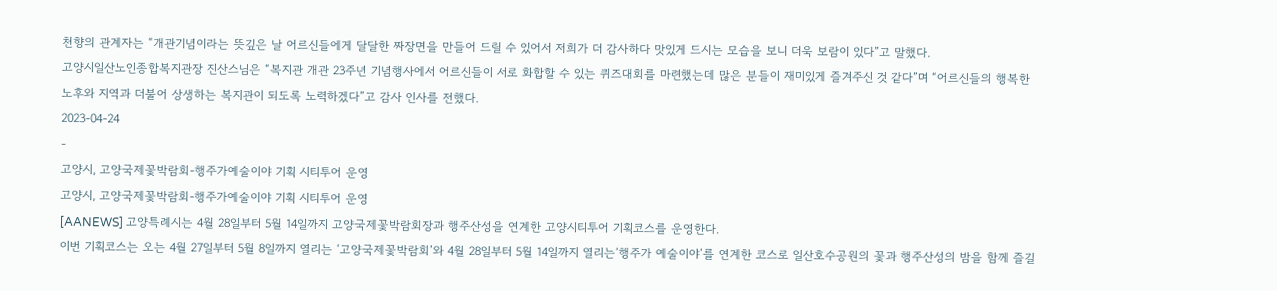천향의 관계자는 “개관기념이라는 뜻깊은 날 어르신들에게 달달한 짜장면을 만들어 드릴 수 있어서 저희가 더 감사하다 맛있게 드시는 모습을 보니 더욱 보람이 있다”고 말했다.
고양시일산노인종합복지관장 진산스님은 “복지관 개관 23주년 기념행사에서 어르신들이 서로 화합할 수 있는 퀴즈대회를 마련했는데 많은 분들이 재미있게 즐겨주신 것 같다”며 “어르신들의 행복한 노후와 지역과 더불어 상생하는 복지관이 되도록 노력하겠다”고 감사 인사를 전했다.
2023-04-24
-
고양시, 고양국제꽃박람회-행주가예술이야 기획 시티투어 운영
고양시, 고양국제꽃박람회-행주가예술이야 기획 시티투어 운영
[AANEWS] 고양특례시는 4월 28일부터 5월 14일까지 고양국제꽃박람회장과 행주산성을 연계한 고양시티투어 기획코스를 운영한다.
이번 기획코스는 오는 4월 27일부터 5월 8일까지 열리는 ‘고양국제꽃박람회’와 4월 28일부터 5월 14일까지 열리는‘행주가 예술이야’를 연계한 코스로 일산호수공원의 꽃과 행주산성의 밤을 함께 즐길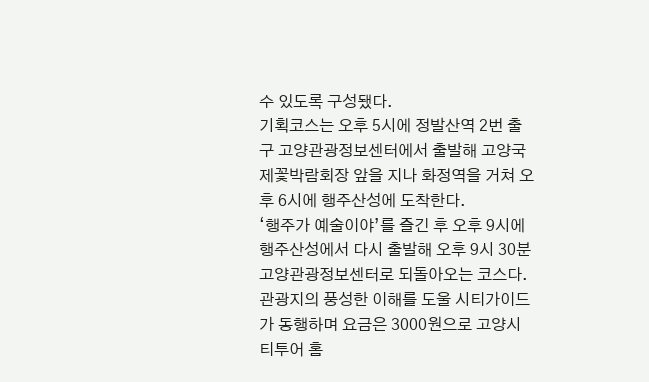수 있도록 구성됐다.
기획코스는 오후 5시에 정발산역 2번 출구 고양관광정보센터에서 출발해 고양국제꽃박람회장 앞을 지나 화정역을 거쳐 오후 6시에 행주산성에 도착한다.
‘행주가 예술이야’를 즐긴 후 오후 9시에 행주산성에서 다시 출발해 오후 9시 30분 고양관광정보센터로 되돌아오는 코스다.
관광지의 풍성한 이해를 도울 시티가이드가 동행하며 요금은 3000원으로 고양시티투어 홈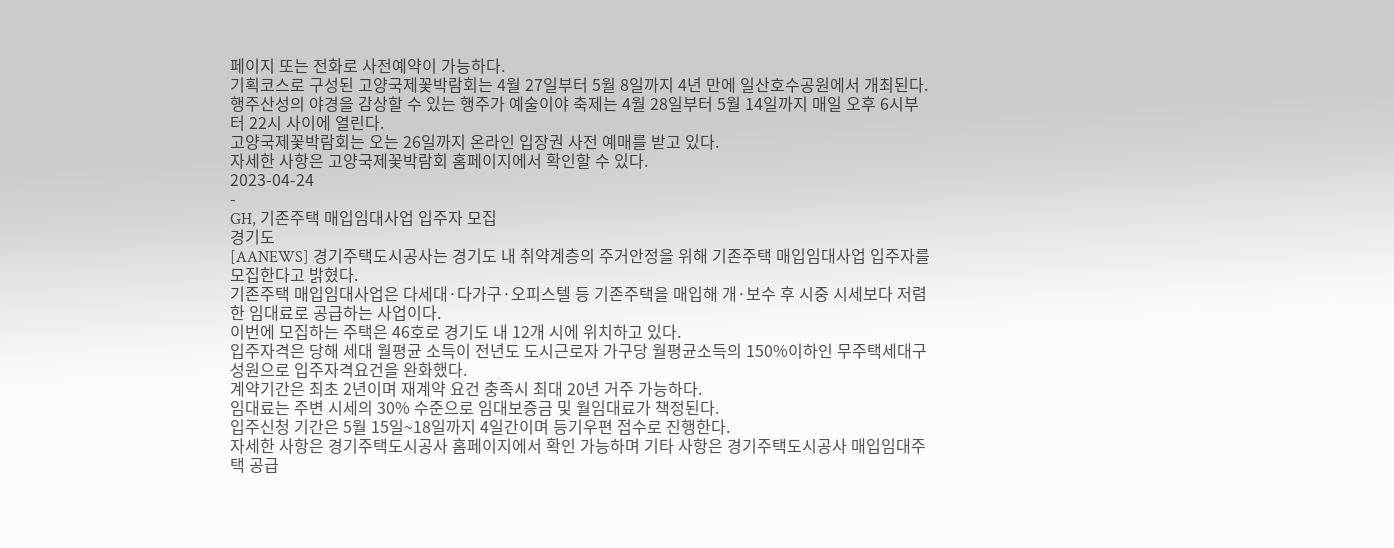페이지 또는 전화로 사전예약이 가능하다.
기획코스로 구성된 고양국제꽃박람회는 4월 27일부터 5월 8일까지 4년 만에 일산호수공원에서 개최된다.
행주산성의 야경을 감상할 수 있는 행주가 예술이야 축제는 4월 28일부터 5월 14일까지 매일 오후 6시부터 22시 사이에 열린다.
고양국제꽃박람회는 오는 26일까지 온라인 입장권 사전 예매를 받고 있다.
자세한 사항은 고양국제꽃박람회 홈페이지에서 확인할 수 있다.
2023-04-24
-
GH, 기존주택 매입임대사업 입주자 모집
경기도
[AANEWS] 경기주택도시공사는 경기도 내 취약계층의 주거안정을 위해 기존주택 매입임대사업 입주자를 모집한다고 밝혔다.
기존주택 매입임대사업은 다세대·다가구·오피스텔 등 기존주택을 매입해 개·보수 후 시중 시세보다 저렴한 임대료로 공급하는 사업이다.
이번에 모집하는 주택은 46호로 경기도 내 12개 시에 위치하고 있다.
입주자격은 당해 세대 월평균 소득이 전년도 도시근로자 가구당 월평균소득의 150%이하인 무주택세대구성원으로 입주자격요건을 완화했다.
계약기간은 최초 2년이며 재계약 요건 충족시 최대 20년 거주 가능하다.
임대료는 주변 시세의 30% 수준으로 임대보증금 및 월임대료가 책정된다.
입주신청 기간은 5월 15일~18일까지 4일간이며 등기우편 접수로 진행한다.
자세한 사항은 경기주택도시공사 홈페이지에서 확인 가능하며 기타 사항은 경기주택도시공사 매입임대주택 공급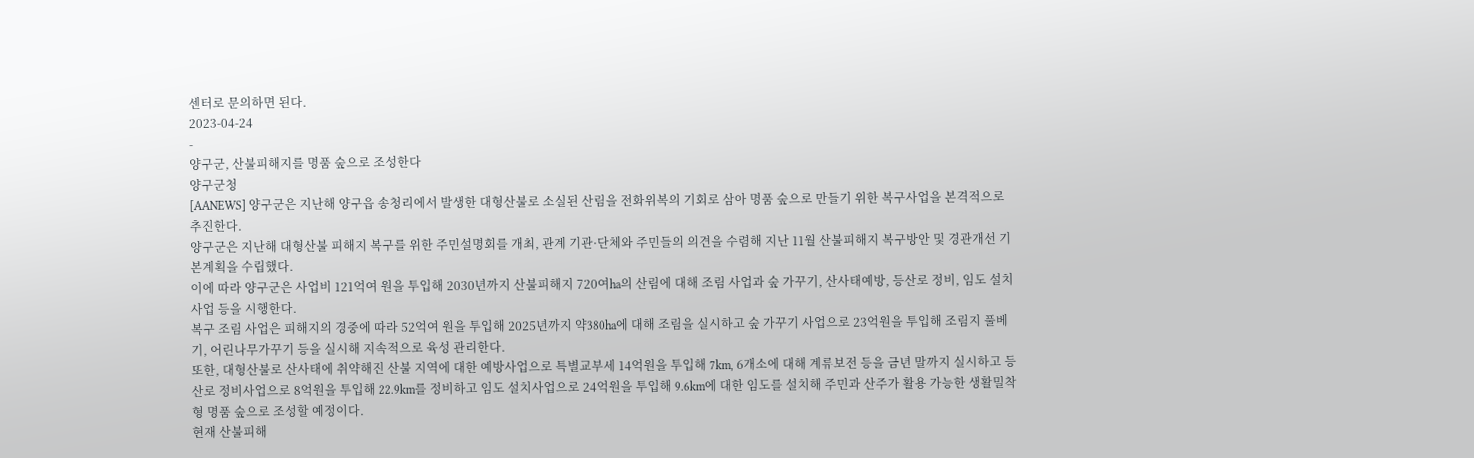센터로 문의하면 된다.
2023-04-24
-
양구군, 산불피해지를 명품 숲으로 조성한다
양구군청
[AANEWS] 양구군은 지난해 양구읍 송청리에서 발생한 대형산불로 소실된 산림을 전화위복의 기회로 삼아 명품 숲으로 만들기 위한 복구사업을 본격적으로 추진한다.
양구군은 지난해 대형산불 피해지 복구를 위한 주민설명회를 개최, 관계 기관·단체와 주민들의 의견을 수렴해 지난 11월 산불피해지 복구방안 및 경관개선 기본계획을 수립했다.
이에 따라 양구군은 사업비 121억여 원을 투입해 2030년까지 산불피해지 720여ha의 산림에 대해 조림 사업과 숲 가꾸기, 산사태예방, 등산로 정비, 임도 설치사업 등을 시행한다.
복구 조림 사업은 피해지의 경중에 따라 52억여 원을 투입해 2025년까지 약380ha에 대해 조림을 실시하고 숲 가꾸기 사업으로 23억원을 투입해 조림지 풀베기, 어린나무가꾸기 등을 실시해 지속적으로 육성 관리한다.
또한, 대형산불로 산사태에 취약해진 산불 지역에 대한 예방사업으로 특별교부세 14억원을 투입해 7km, 6개소에 대해 계류보전 등을 금년 말까지 실시하고 등산로 정비사업으로 8억원을 투입해 22.9km를 정비하고 임도 설치사업으로 24억원을 투입해 9.6km에 대한 임도를 설치해 주민과 산주가 활용 가능한 생활밀착형 명품 숲으로 조성할 예정이다.
현재 산불피해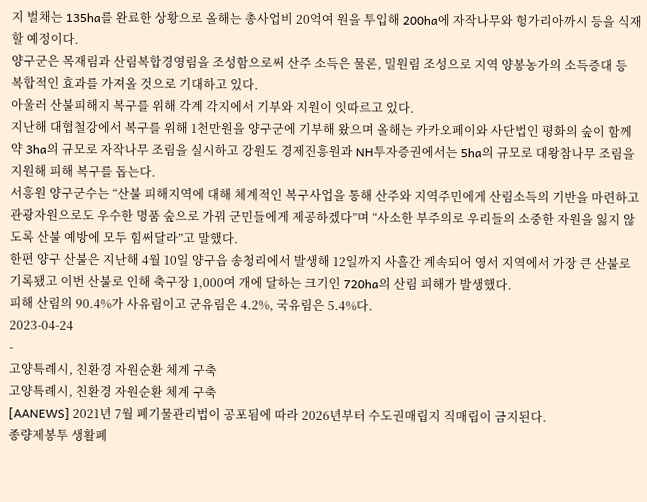지 벌채는 135ha를 완료한 상황으로 올해는 총사업비 20억여 원을 투입해 200ha에 자작나무와 헝가리아까시 등을 식재할 예정이다.
양구군은 목재림과 산림복합경영림을 조성함으로써 산주 소득은 물론, 밀원림 조성으로 지역 양봉농가의 소득증대 등 복합적인 효과를 가져올 것으로 기대하고 있다.
아울러 산불피해지 복구를 위해 각계 각지에서 기부와 지원이 잇따르고 있다.
지난해 대협철강에서 복구를 위해 1천만원을 양구군에 기부해 왔으며 올해는 카카오페이와 사단법인 평화의 숲이 함께 약 3ha의 규모로 자작나무 조림을 실시하고 강원도 경제진흥원과 NH투자증권에서는 5ha의 규모로 대왕참나무 조림을 지원해 피해 복구를 돕는다.
서흥원 양구군수는 “산불 피해지역에 대해 체계적인 복구사업을 통해 산주와 지역주민에게 산림소득의 기반을 마련하고 관광자원으로도 우수한 명품 숲으로 가꿔 군민들에게 제공하겠다”며 “사소한 부주의로 우리들의 소중한 자원을 잃지 않도록 산불 예방에 모두 힘써달라”고 말했다.
한편 양구 산불은 지난해 4월 10일 양구읍 송청리에서 발생해 12일까지 사흘간 계속되어 영서 지역에서 가장 큰 산불로 기록됐고 이번 산불로 인해 축구장 1,000여 개에 달하는 크기인 720ha의 산림 피해가 발생했다.
피해 산림의 90.4%가 사유림이고 군유림은 4.2%, 국유림은 5.4%다.
2023-04-24
-
고양특례시, 친환경 자원순환 체계 구축
고양특례시, 친환경 자원순환 체계 구축
[AANEWS] 2021년 7월 폐기물관리법이 공포됨에 따라 2026년부터 수도권매립지 직매립이 금지된다.
종량제봉투 생활폐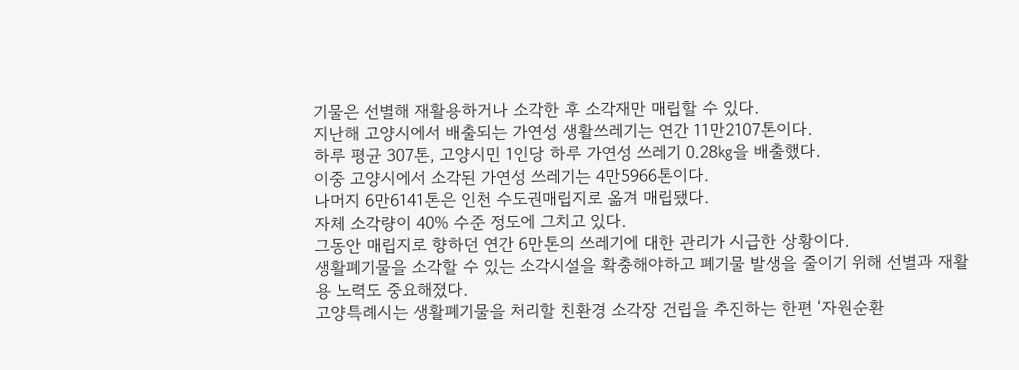기물은 선별해 재활용하거나 소각한 후 소각재만 매립할 수 있다.
지난해 고양시에서 배출되는 가연성 생활쓰레기는 연간 11만2107톤이다.
하루 평균 307톤, 고양시민 1인당 하루 가연성 쓰레기 0.28㎏을 배출했다.
이중 고양시에서 소각된 가연성 쓰레기는 4만5966톤이다.
나머지 6만6141톤은 인천 수도권매립지로 옮겨 매립됐다.
자체 소각량이 40% 수준 정도에 그치고 있다.
그동안 매립지로 향하던 연간 6만톤의 쓰레기에 대한 관리가 시급한 상황이다.
생활폐기물을 소각할 수 있는 소각시설을 확충해야하고 폐기물 발생을 줄이기 위해 선별과 재활용 노력도 중요해졌다.
고양특례시는 생활폐기물을 처리할 친환경 소각장 건립을 추진하는 한편 ‘자원순환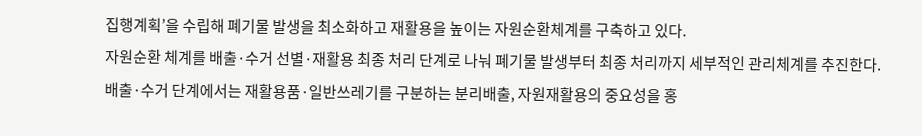집행계획’을 수립해 폐기물 발생을 최소화하고 재활용을 높이는 자원순환체계를 구축하고 있다.
자원순환 체계를 배출·수거 선별·재활용 최종 처리 단계로 나눠 폐기물 발생부터 최종 처리까지 세부적인 관리체계를 추진한다.
배출·수거 단계에서는 재활용품·일반쓰레기를 구분하는 분리배출, 자원재활용의 중요성을 홍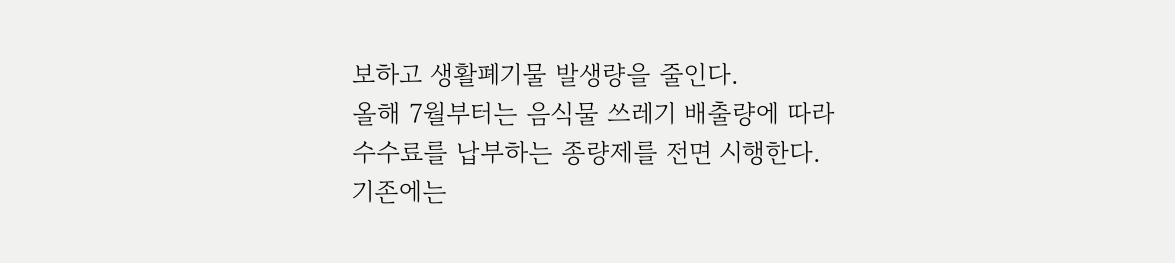보하고 생활폐기물 발생량을 줄인다.
올해 7월부터는 음식물 쓰레기 배출량에 따라 수수료를 납부하는 종량제를 전면 시행한다.
기존에는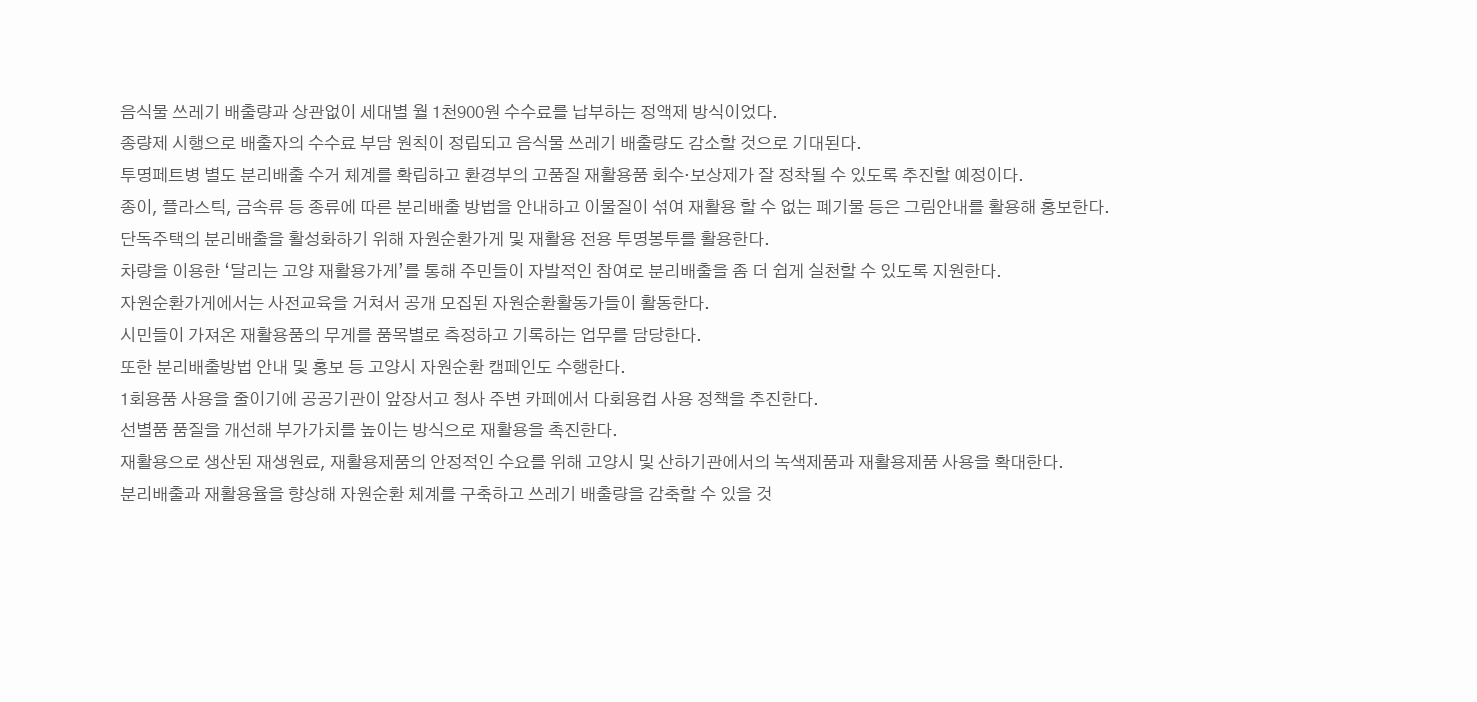음식물 쓰레기 배출량과 상관없이 세대별 월 1천900원 수수료를 납부하는 정액제 방식이었다.
종량제 시행으로 배출자의 수수료 부담 원칙이 정립되고 음식물 쓰레기 배출량도 감소할 것으로 기대된다.
투명페트병 별도 분리배출 수거 체계를 확립하고 환경부의 고품질 재활용품 회수·보상제가 잘 정착될 수 있도록 추진할 예정이다.
종이, 플라스틱, 금속류 등 종류에 따른 분리배출 방법을 안내하고 이물질이 섞여 재활용 할 수 없는 폐기물 등은 그림안내를 활용해 홍보한다.
단독주택의 분리배출을 활성화하기 위해 자원순환가게 및 재활용 전용 투명봉투를 활용한다.
차량을 이용한 ‘달리는 고양 재활용가게’를 통해 주민들이 자발적인 참여로 분리배출을 좀 더 쉽게 실천할 수 있도록 지원한다.
자원순환가게에서는 사전교육을 거쳐서 공개 모집된 자원순환활동가들이 활동한다.
시민들이 가져온 재활용품의 무게를 품목별로 측정하고 기록하는 업무를 담당한다.
또한 분리배출방법 안내 및 홍보 등 고양시 자원순환 캠페인도 수행한다.
1회용품 사용을 줄이기에 공공기관이 앞장서고 청사 주변 카페에서 다회용컵 사용 정책을 추진한다.
선별품 품질을 개선해 부가가치를 높이는 방식으로 재활용을 촉진한다.
재활용으로 생산된 재생원료, 재활용제품의 안정적인 수요를 위해 고양시 및 산하기관에서의 녹색제품과 재활용제품 사용을 확대한다.
분리배출과 재활용율을 향상해 자원순환 체계를 구축하고 쓰레기 배출량을 감축할 수 있을 것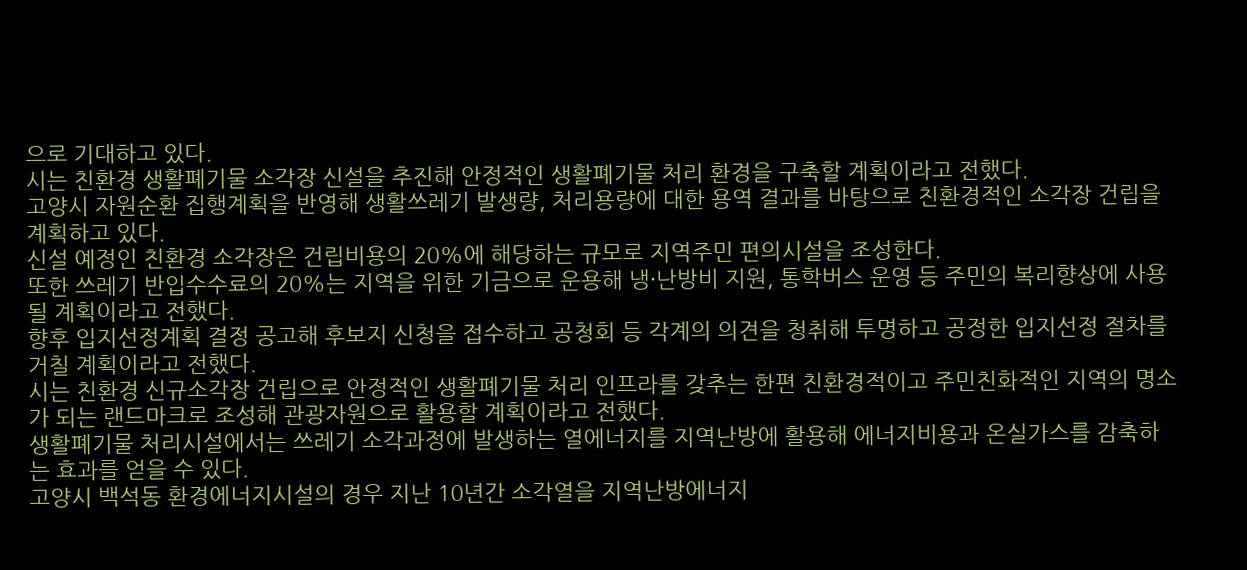으로 기대하고 있다.
시는 친환경 생활폐기물 소각장 신설을 추진해 안정적인 생활폐기물 처리 환경을 구축할 계획이라고 전했다.
고양시 자원순환 집행계획을 반영해 생활쓰레기 발생량, 처리용량에 대한 용역 결과를 바탕으로 친환경적인 소각장 건립을 계획하고 있다.
신설 예정인 친환경 소각장은 건립비용의 20%에 해당하는 규모로 지역주민 편의시설을 조성한다.
또한 쓰레기 반입수수료의 20%는 지역을 위한 기금으로 운용해 냉·난방비 지원, 통학버스 운영 등 주민의 복리향상에 사용될 계획이라고 전했다.
향후 입지선정계획 결정 공고해 후보지 신청을 접수하고 공청회 등 각계의 의견을 청취해 투명하고 공정한 입지선정 절차를 거칠 계획이라고 전했다.
시는 친환경 신규소각장 건립으로 안정적인 생활폐기물 처리 인프라를 갖추는 한편 친환경적이고 주민친화적인 지역의 명소가 되는 랜드마크로 조성해 관광자원으로 활용할 계획이라고 전했다.
생활폐기물 처리시설에서는 쓰레기 소각과정에 발생하는 열에너지를 지역난방에 활용해 에너지비용과 온실가스를 감축하는 효과를 얻을 수 있다.
고양시 백석동 환경에너지시설의 경우 지난 10년간 소각열을 지역난방에너지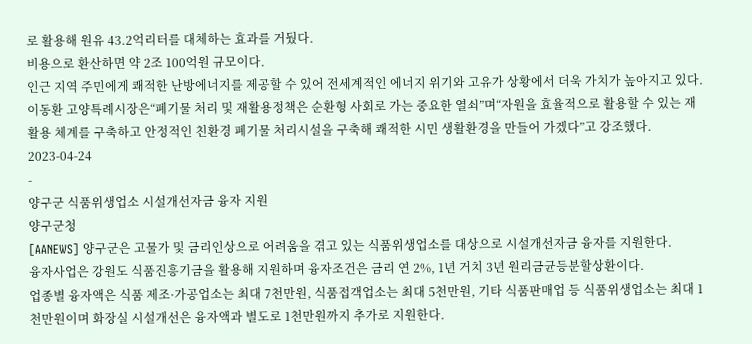로 활용해 원유 43.2억리터를 대체하는 효과를 거뒀다.
비용으로 환산하면 약 2조 100억원 규모이다.
인근 지역 주민에게 쾌적한 난방에너지를 제공할 수 있어 전세계적인 에너지 위기와 고유가 상황에서 더욱 가치가 높아지고 있다.
이동환 고양특례시장은“폐기물 처리 및 재활용정책은 순환형 사회로 가는 중요한 열쇠”며“자원을 효율적으로 활용할 수 있는 재활용 체계를 구축하고 안정적인 친환경 폐기물 처리시설을 구축해 쾌적한 시민 생활환경을 만들어 가겠다”고 강조했다.
2023-04-24
-
양구군 식품위생업소 시설개선자금 융자 지원
양구군청
[AANEWS] 양구군은 고물가 및 금리인상으로 어려움을 겪고 있는 식품위생업소를 대상으로 시설개선자금 융자를 지원한다.
융자사업은 강원도 식품진흥기금을 활용해 지원하며 융자조건은 금리 연 2%, 1년 거치 3년 원리금균등분할상환이다.
업종별 융자액은 식품 제조·가공업소는 최대 7천만원, 식품접객업소는 최대 5천만원, 기타 식품판매업 등 식품위생업소는 최대 1천만원이며 화장실 시설개선은 융자액과 별도로 1천만원까지 추가로 지원한다.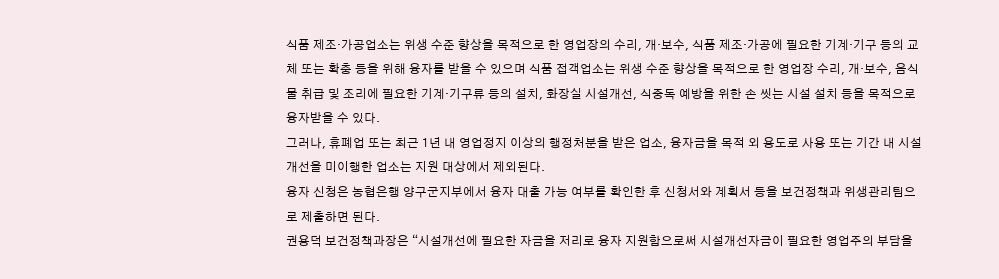식품 제조·가공업소는 위생 수준 향상을 목적으로 한 영업장의 수리, 개·보수, 식품 제조·가공에 필요한 기계·기구 등의 교체 또는 확충 등을 위해 융자를 받을 수 있으며 식품 접객업소는 위생 수준 향상을 목적으로 한 영업장 수리, 개·보수, 음식물 취급 및 조리에 필요한 기계·기구류 등의 설치, 화장실 시설개선, 식중독 예방을 위한 손 씻는 시설 설치 등을 목적으로 융자받을 수 있다.
그러나, 휴폐업 또는 최근 1년 내 영업정지 이상의 행정처분을 받은 업소, 융자금을 목적 외 용도로 사용 또는 기간 내 시설개선을 미이행한 업소는 지원 대상에서 제외된다.
융자 신청은 농협은행 양구군지부에서 융자 대출 가능 여부를 확인한 후 신청서와 계획서 등을 보건정책과 위생관리팀으로 제출하면 된다.
권용덕 보건정책과장은 “시설개선에 필요한 자금을 저리로 융자 지원함으로써 시설개선자금이 필요한 영업주의 부담을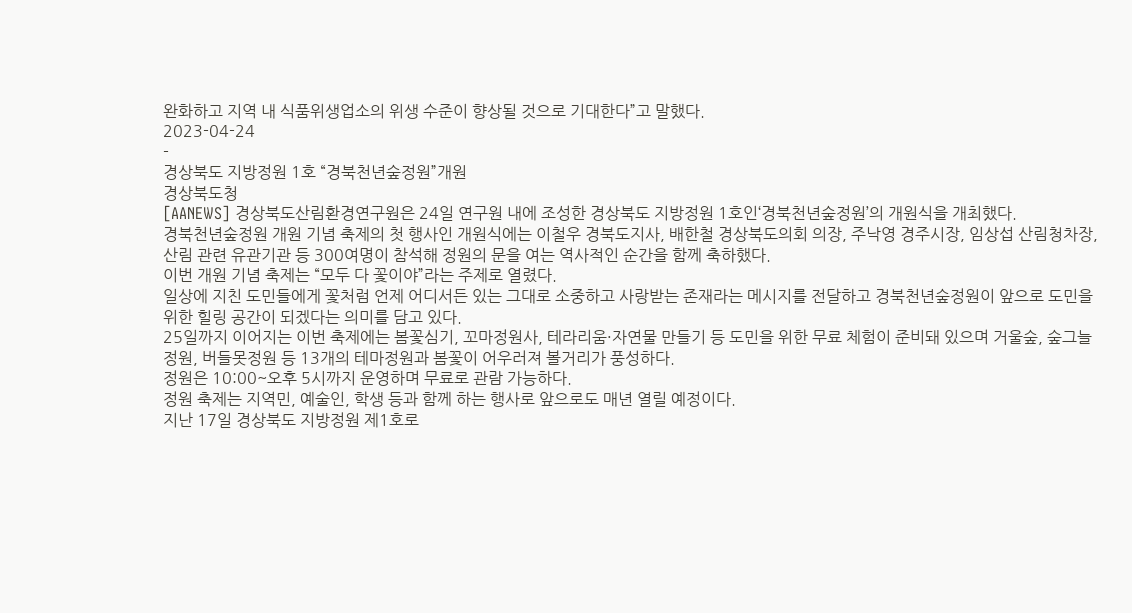완화하고 지역 내 식품위생업소의 위생 수준이 향상될 것으로 기대한다”고 말했다.
2023-04-24
-
경상북도 지방정원 1호 “경북천년숲정원”개원
경상북도청
[AANEWS] 경상북도산림환경연구원은 24일 연구원 내에 조성한 경상북도 지방정원 1호인‘경북천년숲정원’의 개원식을 개최했다.
경북천년숲정원 개원 기념 축제의 첫 행사인 개원식에는 이철우 경북도지사, 배한철 경상북도의회 의장, 주낙영 경주시장, 임상섭 산림청차장, 산림 관련 유관기관 등 300여명이 참석해 정원의 문을 여는 역사적인 순간을 함께 축하했다.
이번 개원 기념 축제는 “모두 다 꽃이야”라는 주제로 열렸다.
일상에 지친 도민들에게 꽃처럼 언제 어디서든 있는 그대로 소중하고 사랑받는 존재라는 메시지를 전달하고 경북천년숲정원이 앞으로 도민을 위한 힐링 공간이 되겠다는 의미를 담고 있다.
25일까지 이어지는 이번 축제에는 봄꽃심기, 꼬마정원사, 테라리움·자연물 만들기 등 도민을 위한 무료 체험이 준비돼 있으며 거울숲, 숲그늘정원, 버들못정원 등 13개의 테마정원과 봄꽃이 어우러져 볼거리가 풍성하다.
정원은 10:00~오후 5시까지 운영하며 무료로 관람 가능하다.
정원 축제는 지역민, 예술인, 학생 등과 함께 하는 행사로 앞으로도 매년 열릴 예정이다.
지난 17일 경상북도 지방정원 제1호로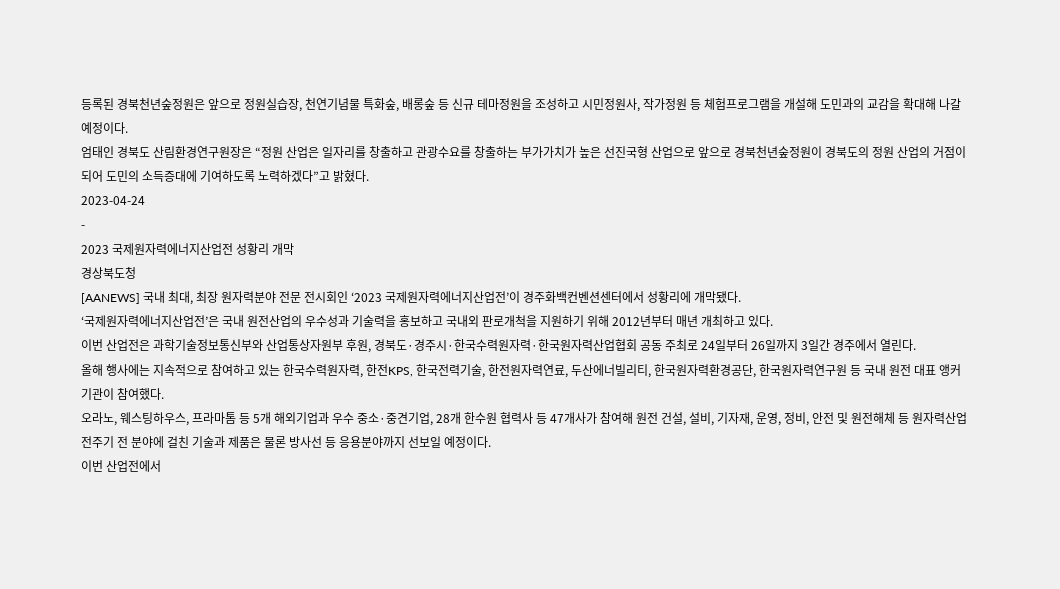등록된 경북천년숲정원은 앞으로 정원실습장, 천연기념물 특화숲, 배롱숲 등 신규 테마정원을 조성하고 시민정원사, 작가정원 등 체험프로그램을 개설해 도민과의 교감을 확대해 나갈 예정이다.
엄태인 경북도 산림환경연구원장은 “정원 산업은 일자리를 창출하고 관광수요를 창출하는 부가가치가 높은 선진국형 산업으로 앞으로 경북천년숲정원이 경북도의 정원 산업의 거점이 되어 도민의 소득증대에 기여하도록 노력하겠다”고 밝혔다.
2023-04-24
-
2023 국제원자력에너지산업전 성황리 개막
경상북도청
[AANEWS] 국내 최대, 최장 원자력분야 전문 전시회인 ‘2023 국제원자력에너지산업전’이 경주화백컨벤션센터에서 성황리에 개막됐다.
‘국제원자력에너지산업전’은 국내 원전산업의 우수성과 기술력을 홍보하고 국내외 판로개척을 지원하기 위해 2012년부터 매년 개최하고 있다.
이번 산업전은 과학기술정보통신부와 산업통상자원부 후원, 경북도·경주시·한국수력원자력·한국원자력산업협회 공동 주최로 24일부터 26일까지 3일간 경주에서 열린다.
올해 행사에는 지속적으로 참여하고 있는 한국수력원자력, 한전KPS, 한국전력기술, 한전원자력연료, 두산에너빌리티, 한국원자력환경공단, 한국원자력연구원 등 국내 원전 대표 앵커기관이 참여했다.
오라노, 웨스팅하우스, 프라마톰 등 5개 해외기업과 우수 중소·중견기업, 28개 한수원 협력사 등 47개사가 참여해 원전 건설, 설비, 기자재, 운영, 정비, 안전 및 원전해체 등 원자력산업 전주기 전 분야에 걸친 기술과 제품은 물론 방사선 등 응용분야까지 선보일 예정이다.
이번 산업전에서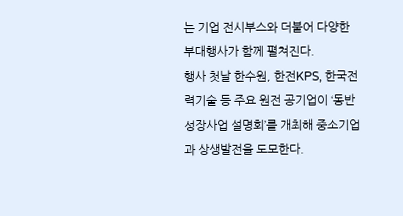는 기업 전시부스와 더불어 다양한 부대행사가 함께 펼쳐진다.
행사 첫날 한수원, 한전KPS, 한국전력기술 등 주요 원전 공기업이 ‘동반성장사업 설명회’를 개최해 중소기업과 상생발전을 도모한다.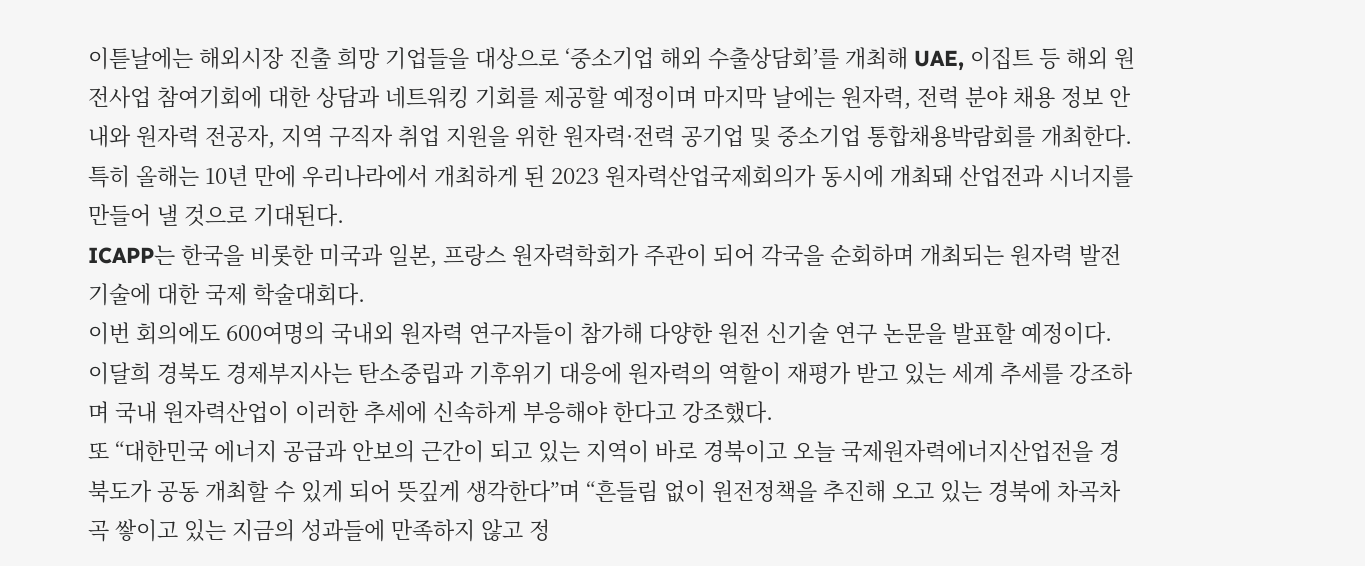이튿날에는 해외시장 진출 희망 기업들을 대상으로 ‘중소기업 해외 수출상담회’를 개최해 UAE, 이집트 등 해외 원전사업 참여기회에 대한 상담과 네트워킹 기회를 제공할 예정이며 마지막 날에는 원자력, 전력 분야 채용 정보 안내와 원자력 전공자, 지역 구직자 취업 지원을 위한 원자력·전력 공기업 및 중소기업 통합채용박람회를 개최한다.
특히 올해는 10년 만에 우리나라에서 개최하게 된 2023 원자력산업국제회의가 동시에 개최돼 산업전과 시너지를 만들어 낼 것으로 기대된다.
ICAPP는 한국을 비롯한 미국과 일본, 프랑스 원자력학회가 주관이 되어 각국을 순회하며 개최되는 원자력 발전기술에 대한 국제 학술대회다.
이번 회의에도 600여명의 국내외 원자력 연구자들이 참가해 다양한 원전 신기술 연구 논문을 발표할 예정이다.
이달희 경북도 경제부지사는 탄소중립과 기후위기 대응에 원자력의 역할이 재평가 받고 있는 세계 추세를 강조하며 국내 원자력산업이 이러한 추세에 신속하게 부응해야 한다고 강조했다.
또 “대한민국 에너지 공급과 안보의 근간이 되고 있는 지역이 바로 경북이고 오늘 국제원자력에너지산업전을 경북도가 공동 개최할 수 있게 되어 뜻깊게 생각한다”며 “흔들림 없이 원전정책을 추진해 오고 있는 경북에 차곡차곡 쌓이고 있는 지금의 성과들에 만족하지 않고 정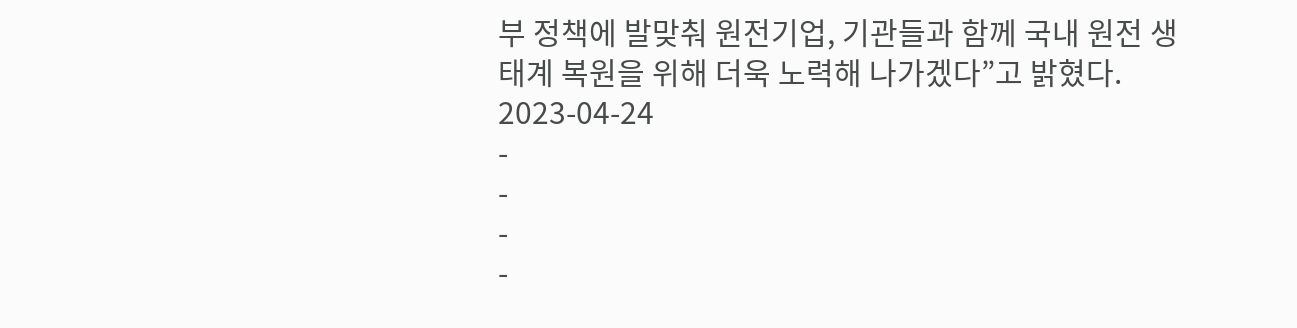부 정책에 발맞춰 원전기업, 기관들과 함께 국내 원전 생태계 복원을 위해 더욱 노력해 나가겠다”고 밝혔다.
2023-04-24
-
-
-
-